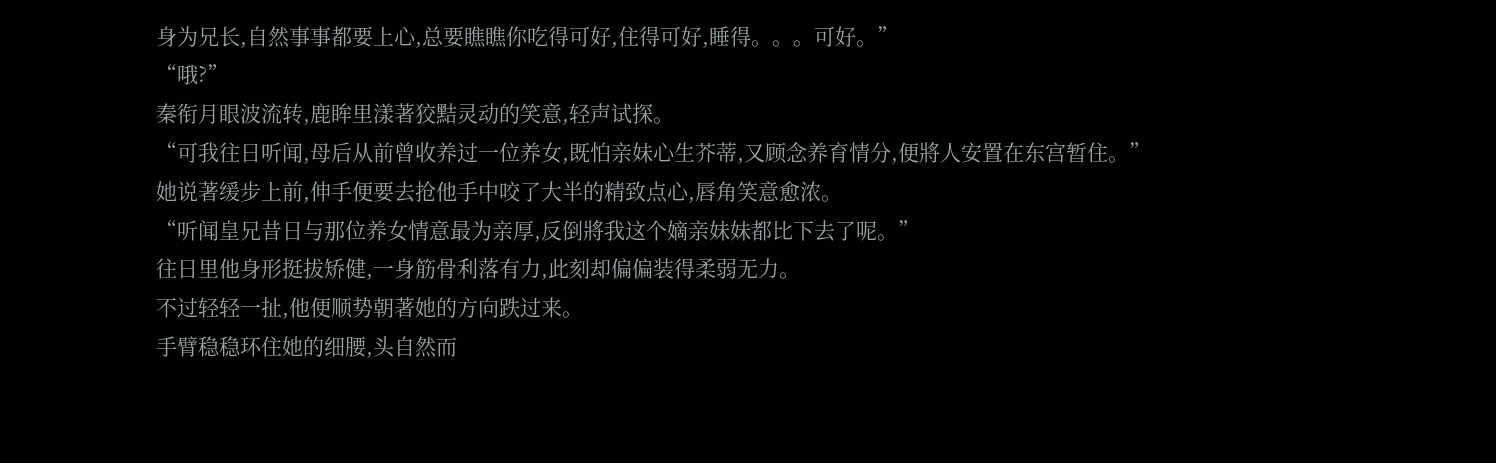身为兄长,自然事事都要上心,总要瞧瞧你吃得可好,住得可好,睡得。。。可好。”
“哦?”
秦衔月眼波流转,鹿眸里漾著狡黠灵动的笑意,轻声试探。
“可我往日听闻,母后从前曾收养过一位养女,既怕亲妹心生芥蒂,又顾念养育情分,便將人安置在东宫暂住。”
她说著缓步上前,伸手便要去抢他手中咬了大半的精致点心,唇角笑意愈浓。
“听闻皇兄昔日与那位养女情意最为亲厚,反倒將我这个嫡亲妹妹都比下去了呢。”
往日里他身形挺拔矫健,一身筋骨利落有力,此刻却偏偏装得柔弱无力。
不过轻轻一扯,他便顺势朝著她的方向跌过来。
手臂稳稳环住她的细腰,头自然而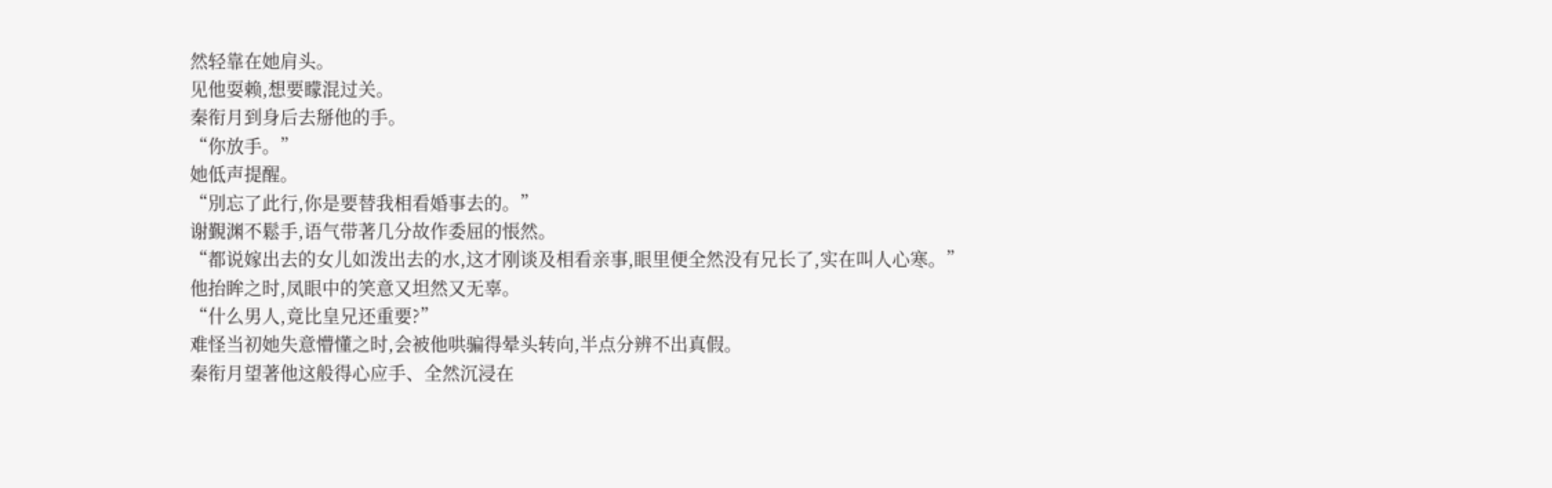然轻靠在她肩头。
见他耍赖,想要矇混过关。
秦衔月到身后去掰他的手。
“你放手。”
她低声提醒。
“別忘了此行,你是要替我相看婚事去的。”
谢覲渊不鬆手,语气带著几分故作委屈的悵然。
“都说嫁出去的女儿如泼出去的水,这才刚谈及相看亲事,眼里便全然没有兄长了,实在叫人心寒。”
他抬眸之时,凤眼中的笑意又坦然又无辜。
“什么男人,竟比皇兄还重要?”
难怪当初她失意懵懂之时,会被他哄骗得晕头转向,半点分辨不出真假。
秦衔月望著他这般得心应手、全然沉浸在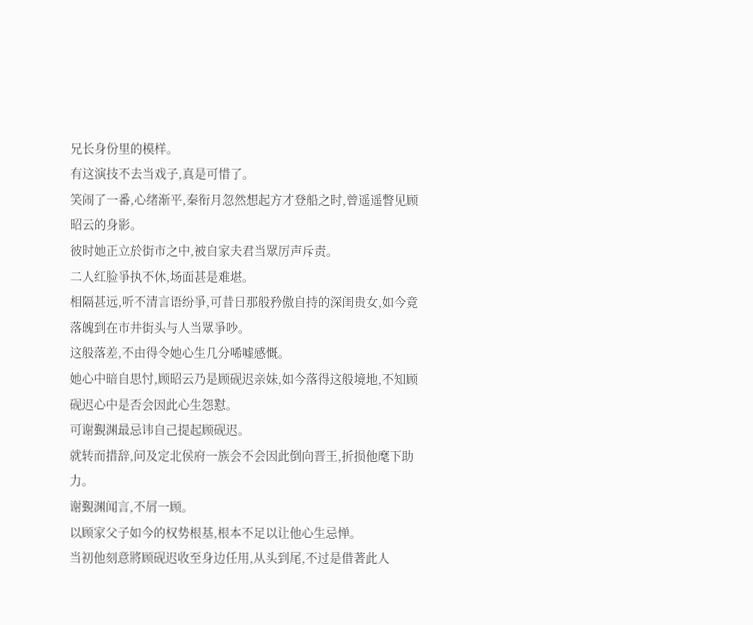兄长身份里的模样。
有这演技不去当戏子,真是可惜了。
笑闹了一番,心绪渐平,秦衔月忽然想起方才登船之时,曾遥遥瞥见顾昭云的身影。
彼时她正立於街市之中,被自家夫君当眾厉声斥责。
二人红脸爭执不休,场面甚是难堪。
相隔甚远,听不清言语纷爭,可昔日那般矜傲自持的深闺贵女,如今竟落魄到在市井街头与人当眾爭吵。
这般落差,不由得令她心生几分唏嘘感慨。
她心中暗自思忖,顾昭云乃是顾砚迟亲妹,如今落得这般境地,不知顾砚迟心中是否会因此心生怨懟。
可谢覲渊最忌讳自己提起顾砚迟。
就转而措辞,问及定北侯府一族会不会因此倒向晋王,折损他麾下助力。
谢覲渊闻言,不屑一顾。
以顾家父子如今的权势根基,根本不足以让他心生忌惮。
当初他刻意將顾砚迟收至身边任用,从头到尾,不过是借著此人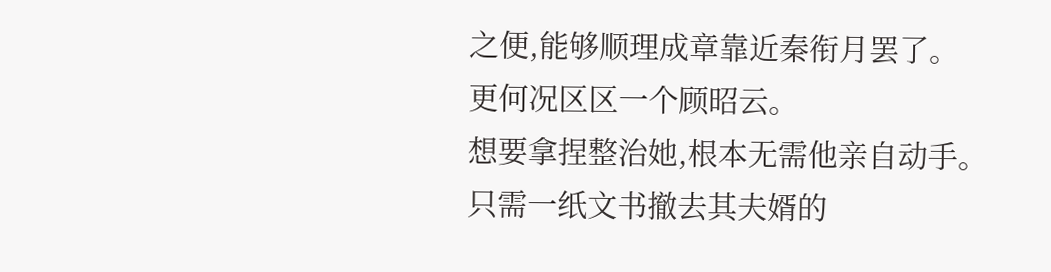之便,能够顺理成章靠近秦衔月罢了。
更何况区区一个顾昭云。
想要拿捏整治她,根本无需他亲自动手。
只需一纸文书撤去其夫婿的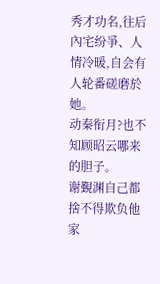秀才功名,往后內宅纷爭、人情冷暖,自会有人轮番磋磨於她。
动秦衔月?也不知顾昭云哪来的胆子。
谢覲渊自己都捨不得欺负他家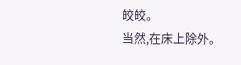皎皎。
当然,在床上除外。